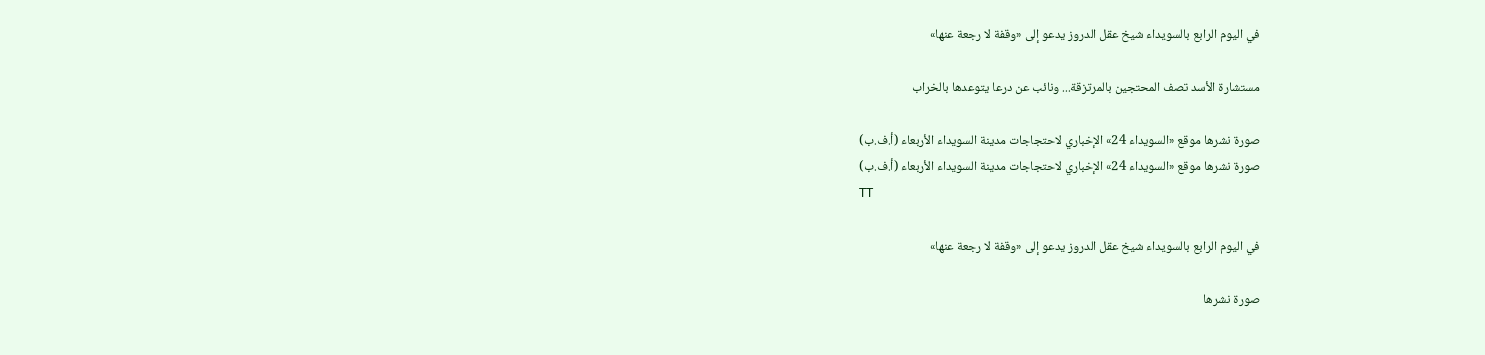في اليوم الرابع بالسويداء شيخ عقل الدروز يدعو إلى «وقفة لا رجعة عنها»

مستشارة الأسد تصف المحتجين بالمرتزقة... ونائب عن درعا يتوعدها بالخراب

صورة نشرها موقع «السويداء 24» الإخباري لاحتجاجات مدينة السويداء الأربعاء (أ.ف.ب)
صورة نشرها موقع «السويداء 24» الإخباري لاحتجاجات مدينة السويداء الأربعاء (أ.ف.ب)
TT

في اليوم الرابع بالسويداء شيخ عقل الدروز يدعو إلى «وقفة لا رجعة عنها»

صورة نشرها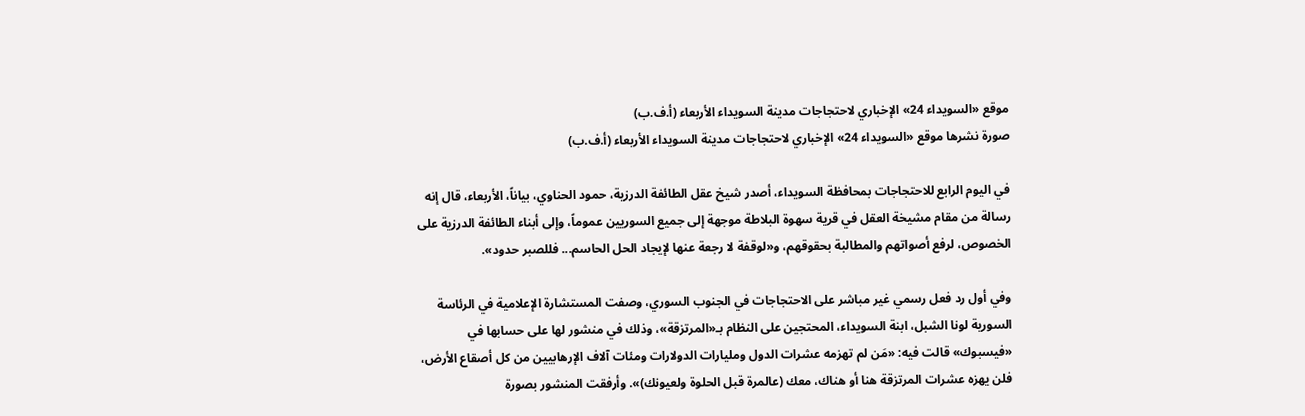موقع «السويداء 24» الإخباري لاحتجاجات مدينة السويداء الأربعاء (أ.ف.ب)
صورة نشرها موقع «السويداء 24» الإخباري لاحتجاجات مدينة السويداء الأربعاء (أ.ف.ب)

في اليوم الرابع للاحتجاجات بمحافظة السويداء، أصدر شيخ عقل الطائفة الدرزية، حمود الحناوي، بياناً، الأربعاء، قال إنه رسالة من مقام مشيخة العقل في قرية سهوة البلاطة موجهة إلى جميع السوريين عموماً، وإلى أبناء الطائفة الدرزية على الخصوص، لرفع أصواتهم والمطالبة بحقوقهم، و«لوقفة لا رجعة عنها لإيجاد الحل الحاسم... فللصبر حدود».

وفي أول رد فعل رسمي غير مباشر على الاحتجاجات في الجنوب السوري، وصفت المستشارة الإعلامية في الرئاسة السورية لونا الشبل، ابنة السويداء، المحتجين على النظام بـ«المرتزقة»، وذلك في منشور لها على حسابها في «فيسبوك» قالت فيه: «مَن لم تهزمه عشرات الدول ومليارات الدولارات ومئات آلاف الإرهابيين من كل أصقاع الأرض، فلن يهزه عشرات المرتزقة هنا أو هناك، معك (عالمرة قبل الحلوة ولعيونك)». وأرفقت المنشور بصورة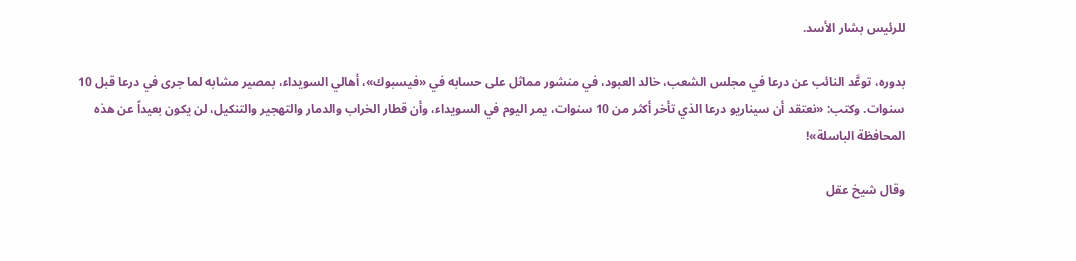للرئيس بشار الأسد.

بدوره، توعَّد النائب عن درعا في مجلس الشعب، خالد العبود، في منشور مماثل على حسابه في «فيسبوك»، أهالي السويداء، بمصير مشابه لما جرى في درعا قبل 10 سنوات. وكتب: «نعتقد أن سيناريو درعا الذي تأخر أكثر من 10 سنوات، يمر اليوم في السويداء، وأن قطار الخراب والدمار والتهجير والتنكيل، لن يكون بعيداً عن هذه المحافظة الباسلة»!

وقال شيخ عقل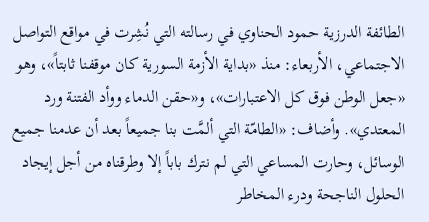الطائفة الدرزية حمود الحناوي في رسالته التي نُشِرت في مواقع التواصل الاجتماعي، الأربعاء: منذ «بداية الأزمة السورية كان موقفنا ثابتاً»، وهو «جعل الوطن فوق كل الاعتبارات»، و«حقن الدماء ووأد الفتنة ورد المعتدي». وأضاف: «الطامّة التي ألمَّت بنا جميعاً بعد أن عدمنا جميع الوسائل، وحارت المساعي التي لم نترك باباً إلا وطرقناه من أجل إيجاد الحلول الناجحة ودرء المخاطر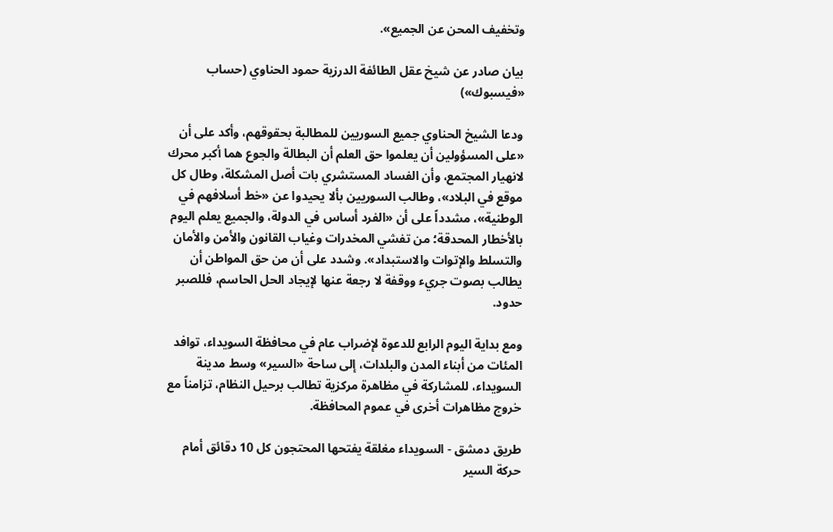وتخفيف المحن عن الجميع».

بيان صادر عن شيخ عقل الطائفة الدرزية حمود الحناوي (حساب «فيسبوك»)

ودعا الشيخ الحناوي جميع السوريين للمطالبة بحقوقهم، وأكد على أن «على المسؤولين أن يعلموا حق العلم أن البطالة والجوع هما أكبر محرك لانهيار المجتمع، وأن الفساد المستشري بات أصل المشكلة، وطال كل موقع في البلاد»، وطالب السوريين بألا يحيدوا عن «خط أسلافهم في الوطنية»، مشدداً على أن «الفرد أساس في الدولة، والجميع يعلم اليوم بالأخطار المحدقة؛ من تفشي المخدرات وغياب القانون والأمن والأمان والتسلط والإتوات والاستبداد». وشدد على أن من حق المواطن أن يطالب بصوت جريء ووقفة لا رجعة عنها لإيجاد الحل الحاسم، فللصبر حدود.

ومع بداية اليوم الرابع للدعوة لإضراب عام في محافظة السويداء، توافد المئات من أبناء المدن والبلدات، إلى ساحة «السير» وسط مدينة السويداء، للمشاركة في مظاهرة مركزية تطالب برحيل النظام، تزامناً مع خروج مظاهرات أخرى في عموم المحافظة.

طريق دمشق - السويداء مغلقة يفتحها المحتجون كل 10 دقائق أمام حركة السير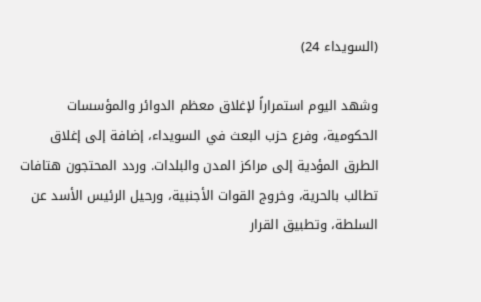(السويداء 24)

وشهد اليوم استمراراً لإغلاق معظم الدوائر والمؤسسات الحكومية، وفرع حزب البعث في السويداء، إضافة إلى إغلاق الطرق المؤدية إلى مراكز المدن والبلدات. وردد المحتجون هتافات تطالب بالحرية، وخروج القوات الأجنبية، ورحيل الرئيس الأسد عن السلطة، وتطبيق القرار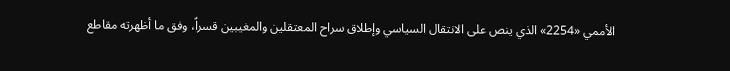الأممي «2254» الذي ينص على الانتقال السياسي وإطلاق سراح المعتقلين والمغيبين قسراً، وفق ما أظهرته مقاطع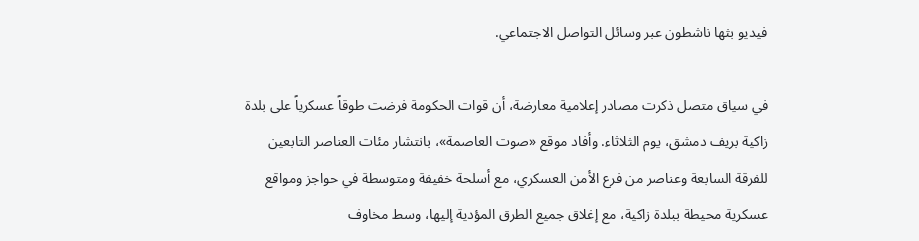فيديو بثها ناشطون عبر وسائل التواصل الاجتماعي.

في سياق متصل ذكرت مصادر إعلامية معارضة، أن قوات الحكومة فرضت طوقاً عسكرياً على بلدة زاكية بريف دمشق، يوم الثلاثاء. وأفاد موقع «صوت العاصمة»، بانتشار مئات العناصر التابعين للفرقة السابعة وعناصر من فرع الأمن العسكري، مع أسلحة خفيفة ومتوسطة في حواجز ومواقع عسكرية محيطة ببلدة زاكية، مع إغلاق جميع الطرق المؤدية إليها، وسط مخاوف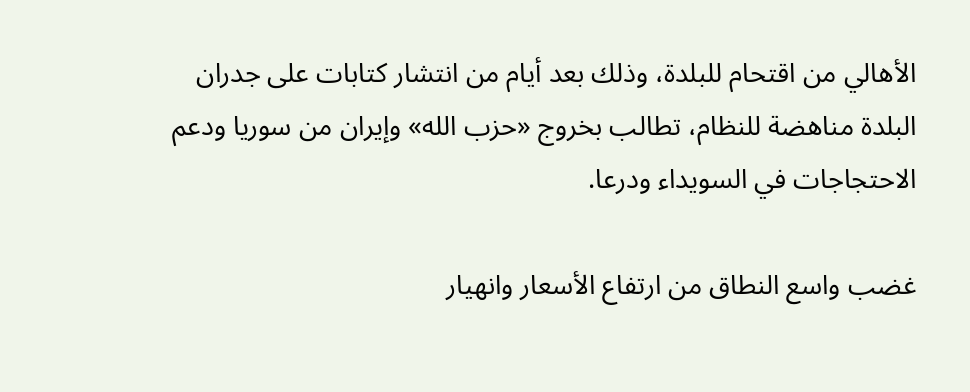الأهالي من اقتحام للبلدة، وذلك بعد أيام من انتشار كتابات على جدران البلدة مناهضة للنظام، تطالب بخروج «حزب الله» وإيران من سوريا ودعم الاحتجاجات في السويداء ودرعا.

غضب واسع النطاق من ارتفاع الأسعار وانهيار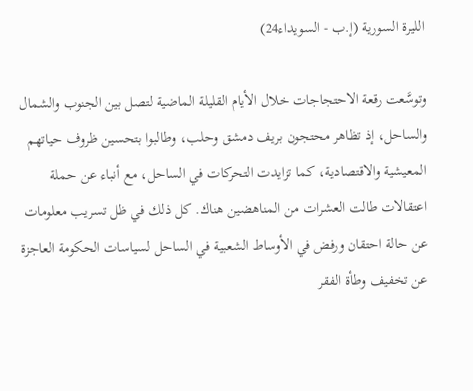الليرة السورية (إ.ب - السويداء24)

وتوسَّعت رقعة الاحتجاجات خلال الأيام القليلة الماضية لتصل بين الجنوب والشمال والساحل، إذ تظاهر محتجون بريف دمشق وحلب، وطالبوا بتحسين ظروف حياتهم المعيشية والاقتصادية، كما تزايدت التحركات في الساحل، مع أنباء عن حملة اعتقالات طالت العشرات من المناهضين هناك. كل ذلك في ظل تسريب معلومات عن حالة احتقان ورفض في الأوساط الشعبية في الساحل لسياسات الحكومة العاجزة عن تخفيف وطأة الفقر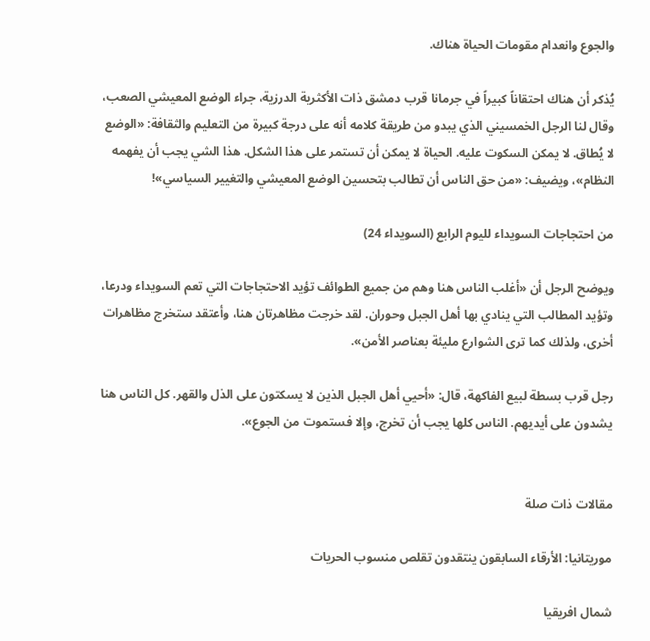والجوع وانعدام مقومات الحياة هناك.

يُذكر أن هناك احتقاناً كبيراً في جرمانا قرب دمشق ذات الأكثرية الدرزية، جراء الوضع المعيشي الصعب، وقال لنا الرجل الخمسيني الذي يبدو من طريقة كلامه أنه على درجة كبيرة من التعليم والثقافة: «الوضع لا يُطاق. لا يمكن السكوت عليه. الحياة لا يمكن أن تستمر على هذا الشكل. هذا الشي يجب أن يفهمه النظام»، ويضيف: «من حق الناس أن تطالب بتحسين الوضع المعيشي والتغيير السياسي»!

من احتجاجات السويداء لليوم الرابع (السويداء 24)

ويوضح الرجل أن «أغلب الناس هنا وهم من جميع الطوائف تؤيد الاحتجاجات التي تعم السويداء ودرعا، وتؤيد المطالب التي ينادي بها أهل الجبل وحوران. لقد خرجت مظاهرتان هنا، وأعتقد ستخرج مظاهرات أخرى، ولذلك كما ترى الشوارع مليئة بعناصر الأمن».

رجل قرب بسطة لبيع الفاكهة، قال: «أحيي أهل الجبل الذين لا يسكتون على الذل والقهر. كل الناس هنا يشدون على أيديهم. الناس كلها يجب أن تخرج، وإلا فستموت من الجوع».


مقالات ذات صلة

موريتانيا: الأرقاء السابقون ينتقدون تقلص منسوب الحريات

شمال افريقيا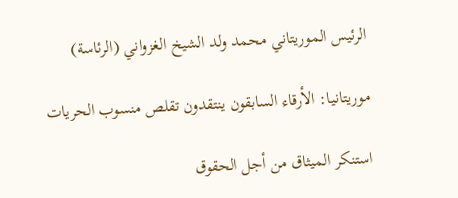الرئيس الموريتاني محمد ولد الشيخ الغزواني (الرئاسة)

موريتانيا: الأرقاء السابقون ينتقدون تقلص منسوب الحريات

استنكر الميثاق من أجل الحقوق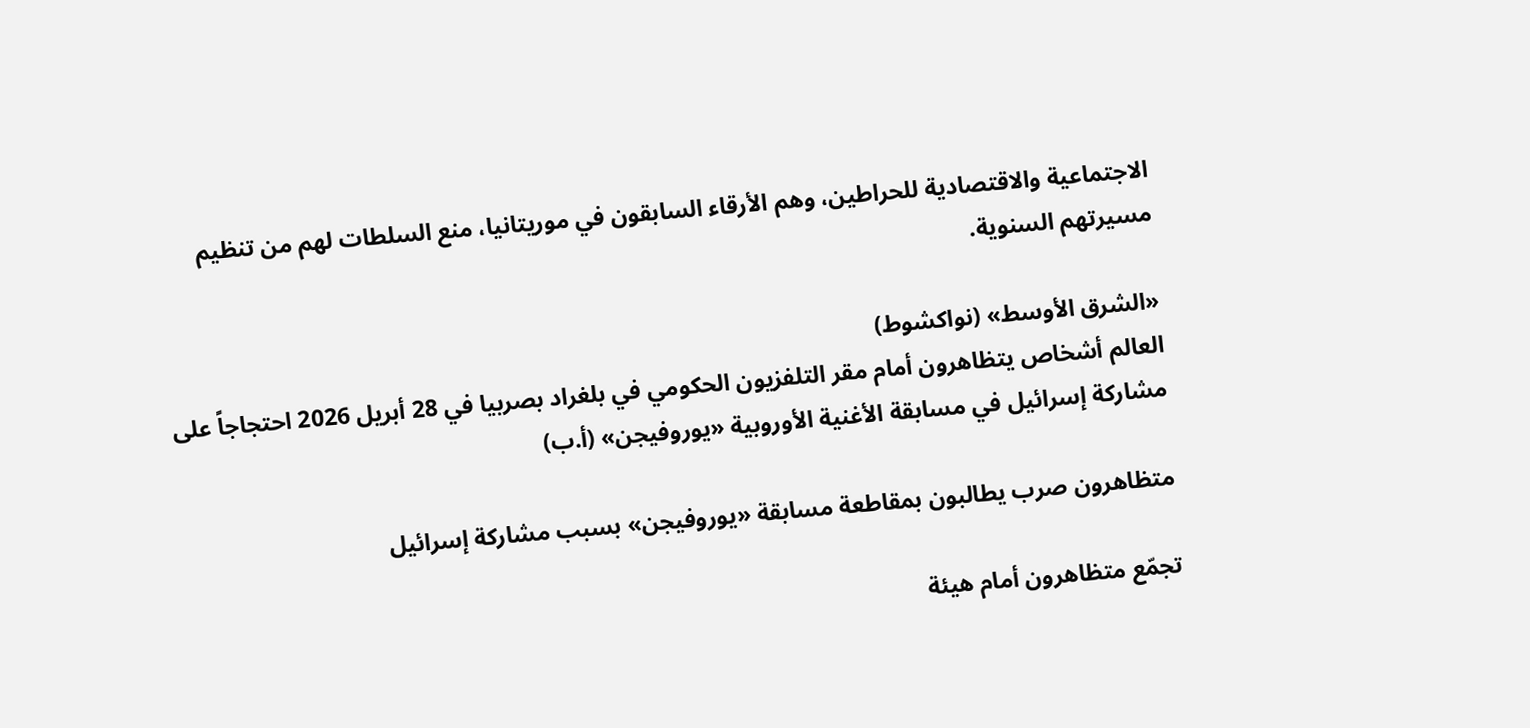الاجتماعية والاقتصادية للحراطين، وهم الأرقاء السابقون في موريتانيا، منع السلطات لهم من تنظيم مسيرتهم السنوية.

«الشرق الأوسط» (نواكشوط)
العالم أشخاص يتظاهرون أمام مقر التلفزيون الحكومي في بلغراد بصربيا في 28 أبريل 2026 احتجاجاً على مشاركة إسرائيل في مسابقة الأغنية الأوروبية «يوروفيجن» (أ.ب)

متظاهرون صرب يطالبون بمقاطعة مسابقة «يوروفيجن» بسبب مشاركة إسرائيل

تجمّع متظاهرون أمام هيئة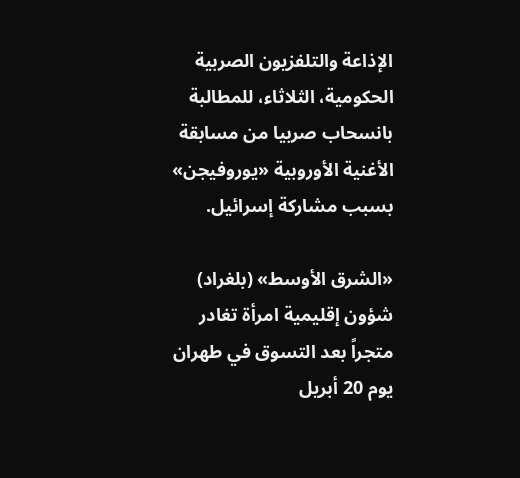الإذاعة والتلفزيون الصربية الحكومية، الثلاثاء، للمطالبة بانسحاب صربيا من مسابقة الأغنية الأوروبية «يوروفيجن» بسبب مشاركة إسرائيل.

«الشرق الأوسط» (بلغراد)
شؤون إقليمية امرأة تغادر متجراً بعد التسوق في طهران يوم 20 أبريل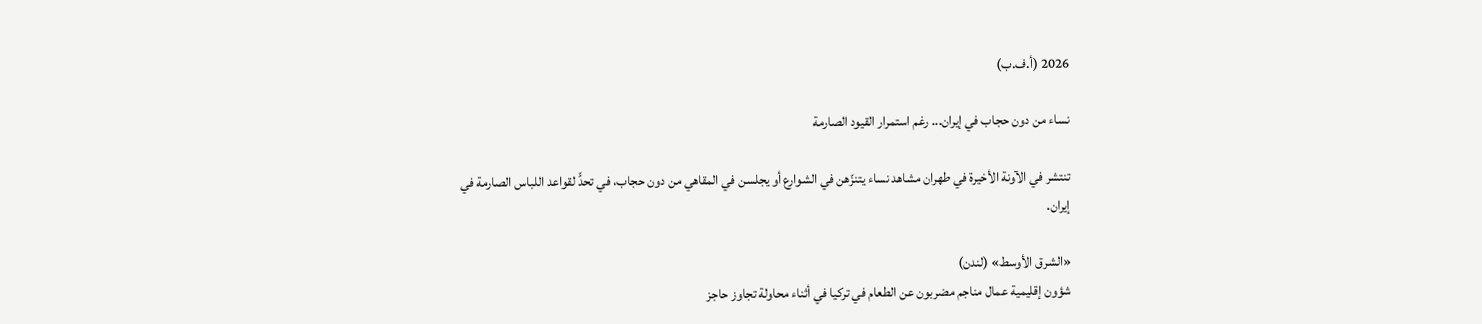2026 (أ.ف.ب)

نساء من دون حجاب في إيران... رغم استمرار القيود الصارمة

تنتشر في الآونة الأخيرة في طهران مشاهد نساء يتنزّهن في الشوارع أو يجلسن في المقاهي من دون حجاب، في تحدٍّ لقواعد اللباس الصارمة في إيران.

«الشرق الأوسط» (لندن)
شؤون إقليمية عمال مناجم مضربون عن الطعام في تركيا في أثناء محاولة تجاوز حاجز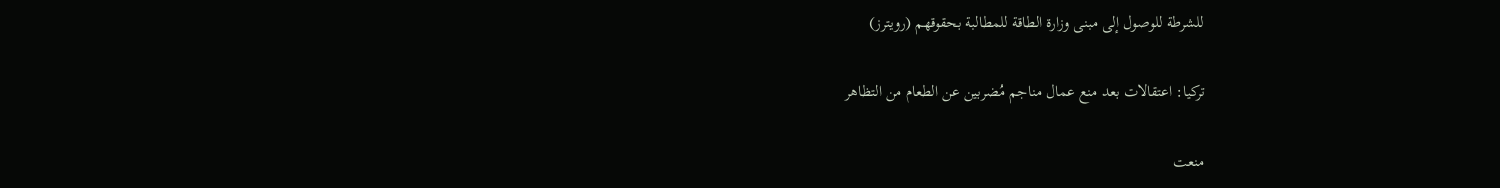للشرطة للوصول إلى مبنى وزارة الطاقة للمطالبة بحقوقهم (رويترز)

تركيا: اعتقالات بعد منع عمال مناجم مُضربين عن الطعام من التظاهر

منعت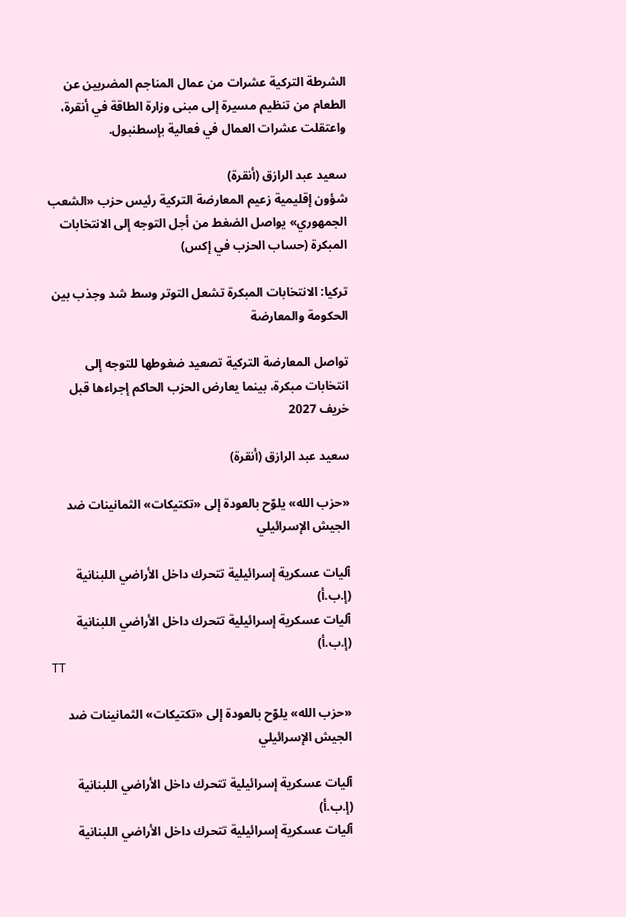الشرطة التركية عشرات من عمال المناجم المضربين عن الطعام من تنظيم مسيرة إلى مبنى وزارة الطاقة في أنقرة، واعتقلت عشرات العمال في فعالية بإسطنبول.

سعيد عبد الرازق (أنقرة)
شؤون إقليمية زعيم المعارضة التركية رئيس حزب «الشعب الجمهوري» يواصل الضغط من أجل التوجه إلى الانتخابات المبكرة (حساب الحزب في إكس)

تركيا: الانتخابات المبكرة تشعل التوتر وسط شد وجذب بين الحكومة والمعارضة

تواصل المعارضة التركية تصعيد ضغوطها للتوجه إلى انتخابات مبكرة، بينما يعارض الحزب الحاكم إجراءها قبل خريف 2027

سعيد عبد الرازق (أنقرة)

«حزب الله» يلوّح بالعودة إلى «تكتيكات» الثمانينات ضد الجيش الإسرائيلي

آليات عسكرية إسرائيلية تتحرك داخل الأراضي اللبنانية (إ.ب.أ)
آليات عسكرية إسرائيلية تتحرك داخل الأراضي اللبنانية (إ.ب.أ)
TT

«حزب الله» يلوّح بالعودة إلى «تكتيكات» الثمانينات ضد الجيش الإسرائيلي

آليات عسكرية إسرائيلية تتحرك داخل الأراضي اللبنانية (إ.ب.أ)
آليات عسكرية إسرائيلية تتحرك داخل الأراضي اللبنانية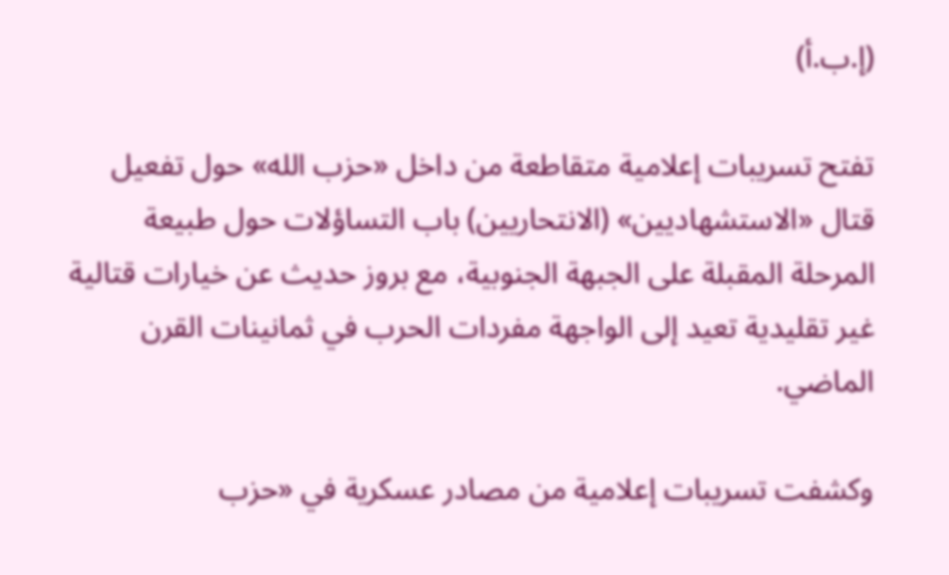(إ.ب.أ)

تفتح تسريبات إعلامية متقاطعة من داخل «حزب الله» حول تفعيل قتال «الاستشهاديين» (الانتحاريين) باب التساؤلات حول طبيعة المرحلة المقبلة على الجبهة الجنوبية، مع بروز حديث عن خيارات قتالية غير تقليدية تعيد إلى الواجهة مفردات الحرب في ثمانينات القرن الماضي.

وكشفت تسريبات إعلامية من مصادر عسكرية في «حزب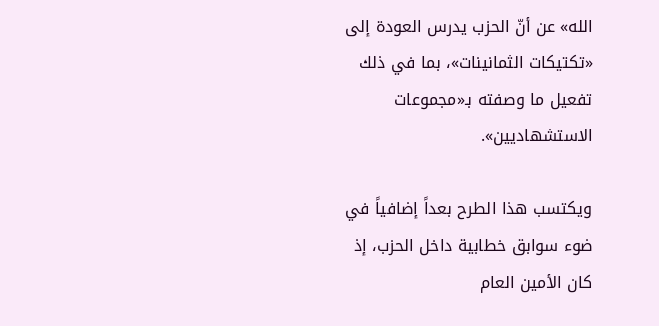الله» عن أنّ الحزب يدرس العودة إلى «تكتيكات الثمانينات»، بما في ذلك تفعيل ما وصفته بـ«مجموعات الاستشهاديين».

ويكتسب هذا الطرح بعداً إضافياً في ضوء سوابق خطابية داخل الحزب، إذ كان الأمين العام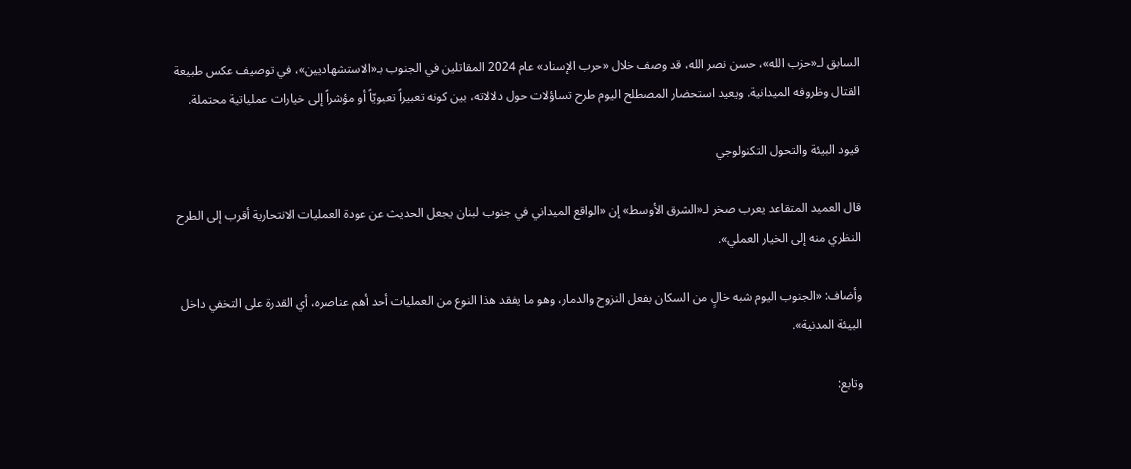السابق لـ«حزب الله»، حسن نصر الله، قد وصف خلال «حرب الإسناد» عام 2024 المقاتلين في الجنوب بـ«الاستشهاديين»، في توصيف عكس طبيعة القتال وظروفه الميدانية. ويعيد استحضار المصطلح اليوم طرح تساؤلات حول دلالاته، بين كونه تعبيراً تعبويّاً أو مؤشراً إلى خيارات عملياتية محتملة.

قيود البيئة والتحول التكنولوجي

قال العميد المتقاعد يعرب صخر لـ«الشرق الأوسط» إن «الواقع الميداني في جنوب لبنان يجعل الحديث عن عودة العمليات الانتحارية أقرب إلى الطرح النظري منه إلى الخيار العملي».

وأضاف: «الجنوب اليوم شبه خالٍ من السكان بفعل النزوح والدمار، وهو ما يفقد هذا النوع من العمليات أحد أهم عناصره، أي القدرة على التخفي داخل البيئة المدنية».

وتابع: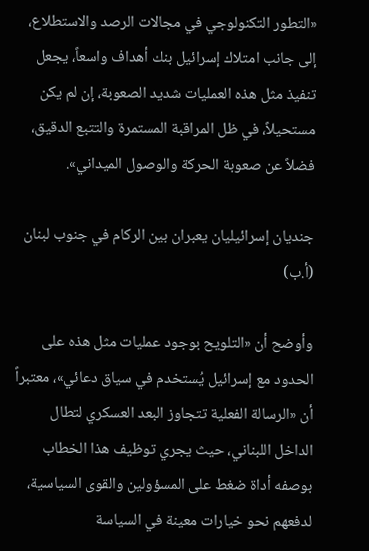«التطور التكنولوجي في مجالات الرصد والاستطلاع، إلى جانب امتلاك إسرائيل بنك أهداف واسعاً، يجعل تنفيذ مثل هذه العمليات شديد الصعوبة، إن لم يكن مستحيلاً، في ظل المراقبة المستمرة والتتبع الدقيق، فضلاً عن صعوبة الحركة والوصول الميداني».

جنديان إسرائيليان يعبران بين الركام في جنوب لبنان (أ.ب)

وأوضح أن «التلويح بوجود عمليات مثل هذه على الحدود مع إسرائيل يُستخدم في سياق دعائي»، معتبراً أن «الرسالة الفعلية تتجاوز البعد العسكري لتطال الداخل اللبناني، حيث يجري توظيف هذا الخطاب بوصفه أداة ضغط على المسؤولين والقوى السياسية، لدفعهم نحو خيارات معينة في السياسة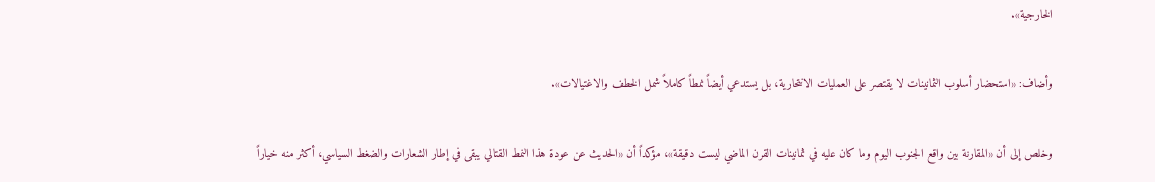الخارجية».

وأضاف: «استحضار أسلوب الثمانينات لا يقتصر على العمليات الانتحارية، بل يستدعي أيضاً نمطاً كاملاً شمل الخطف والاغتيالات».

وخلص إلى أن «المقارنة بين واقع الجنوب اليوم وما كان عليه في ثمانينات القرن الماضي ليست دقيقة»، مؤكداً أن «الحديث عن عودة هذا النمط القتالي يبقى في إطار الشعارات والضغط السياسي، أكثر منه خياراً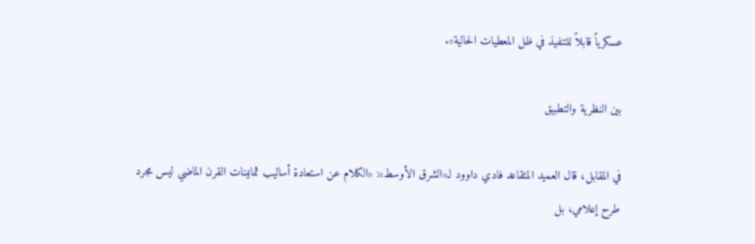عسكرياً قابلاً للتنفيذ في ظل المعطيات الحالية».

بين النظرية والتطبيق

في المقابل، قال العميد المتقاعد فادي داوود لـ«الشرق الأوسط»: «الكلام عن استعادة أساليب ثمانينات القرن الماضي ليس مجرد طرح إعلامي، بل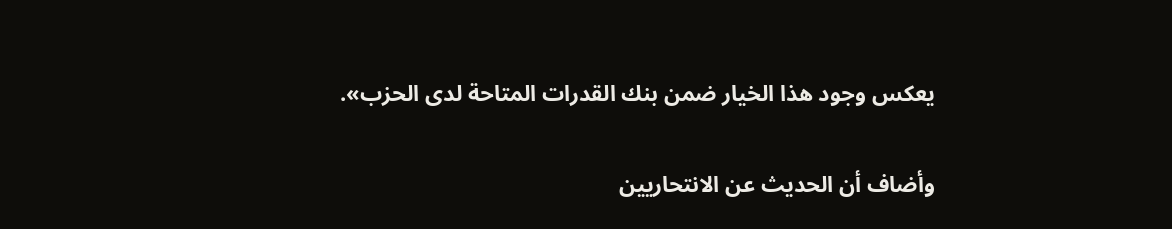يعكس وجود هذا الخيار ضمن بنك القدرات المتاحة لدى الحزب».

وأضاف أن الحديث عن الانتحاريين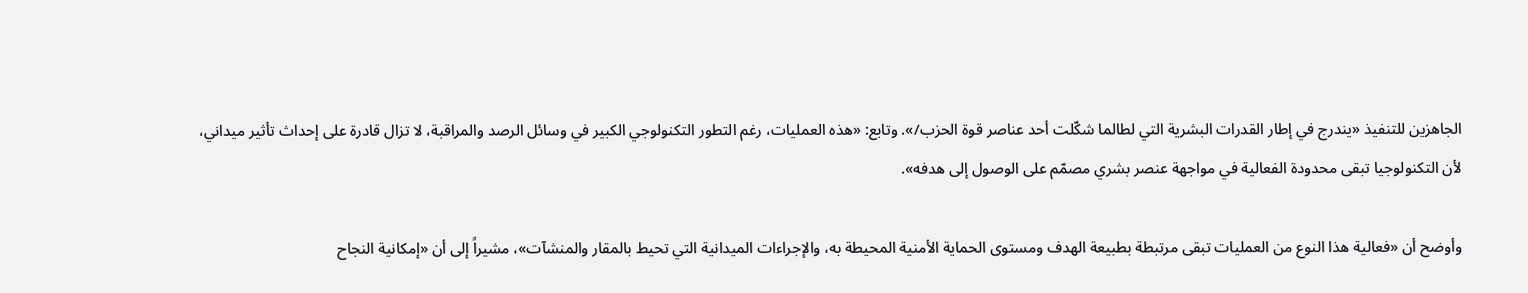الجاهزين للتنفيذ «يندرج في إطار القدرات البشرية التي لطالما شكّلت أحد عناصر قوة الحزب/». وتابع: «هذه العمليات، رغم التطور التكنولوجي الكبير في وسائل الرصد والمراقبة، لا تزال قادرة على إحداث تأثير ميداني، لأن التكنولوجيا تبقى محدودة الفعالية في مواجهة عنصر بشري مصمّم على الوصول إلى هدفه».

وأوضح أن «فعالية هذا النوع من العمليات تبقى مرتبطة بطبيعة الهدف ومستوى الحماية الأمنية المحيطة به، والإجراءات الميدانية التي تحيط بالمقار والمنشآت»، مشيراً إلى أن «إمكانية النجاح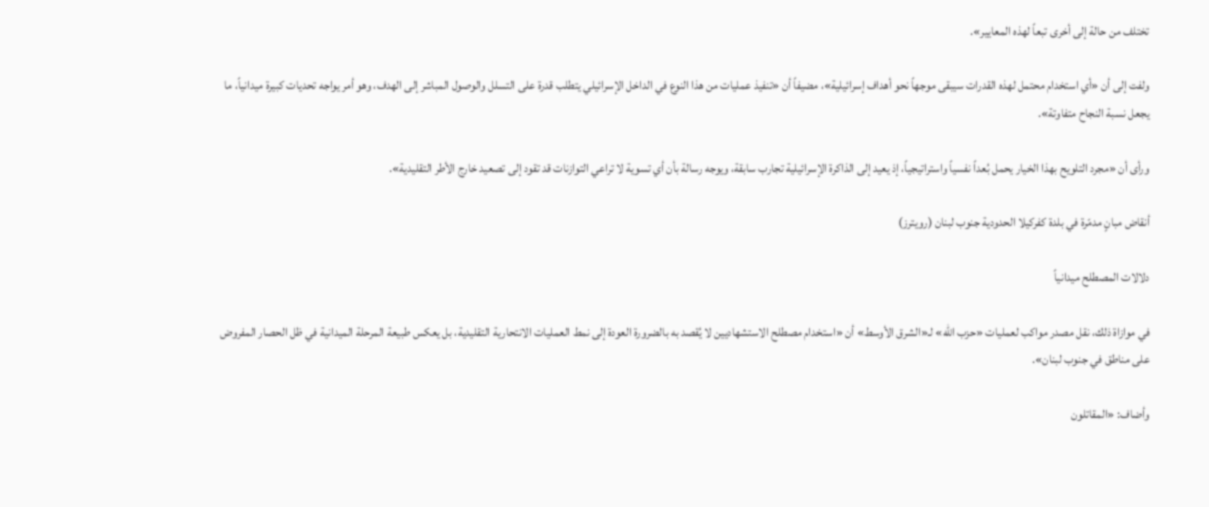تختلف من حالة إلى أخرى تبعاً لهذه المعايير».

ولفت إلى أن «أي استخدام محتمل لهذه القدرات سيبقى موجهاً نحو أهداف إسرائيلية»، مضيفاً أن «تنفيذ عمليات من هذا النوع في الداخل الإسرائيلي يتطلب قدرة على التسلل والوصول المباشر إلى الهدف، وهو أمر يواجه تحديات كبيرة ميدانياً، ما يجعل نسبة النجاح متفاوتة».

ورأى أن «مجرد التلويح بهذا الخيار يحمل بُعداً نفسياً واستراتيجياً، إذ يعيد إلى الذاكرة الإسرائيلية تجارب سابقة، ويوجه رسالة بأن أي تسوية لا تراعي التوازنات قد تقود إلى تصعيد خارج الأطر التقليدية».

أنقاض مبانٍ مدمّرة في بلدة كفركيلا الحدودية جنوب لبنان (رويترز)

دلالات المصطلح ميدانياً

في موازاة ذلك، نقل مصدر مواكب لعمليات «حزب الله» لـ«الشرق الأوسط» أن «استخدام مصطلح الاستشهاديين لا يُقصد به بالضرورة العودة إلى نمط العمليات الانتحارية التقليدية، بل يعكس طبيعة المرحلة الميدانية في ظل الحصار المفروض على مناطق في جنوب لبنان».

وأضاف: «المقاتلون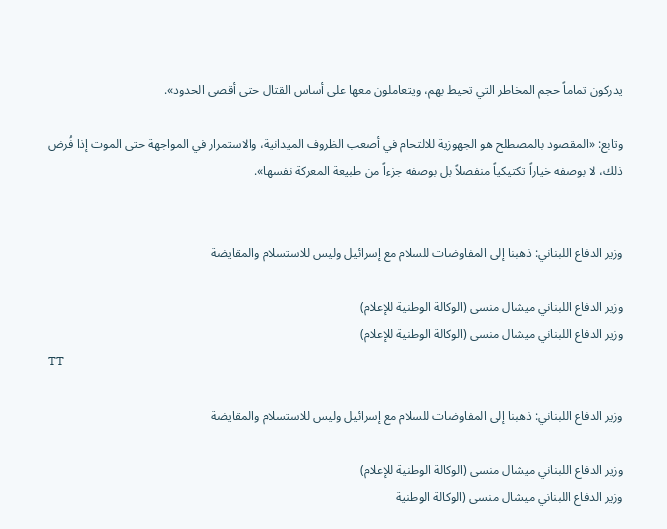يدركون تماماً حجم المخاطر التي تحيط بهم، ويتعاملون معها على أساس القتال حتى أقصى الحدود».

وتابع: «المقصود بالمصطلح هو الجهوزية للالتحام في أصعب الظروف الميدانية، والاستمرار في المواجهة حتى الموت إذا فُرض ذلك، لا بوصفه خياراً تكتيكياً منفصلاً بل بوصفه جزءاً من طبيعة المعركة نفسها».


وزير الدفاع اللبناني: ذهبنا إلى المفاوضات للسلام مع إسرائيل وليس للاستسلام والمقايضة

وزير الدفاع اللبناني ميشال منسى (الوكالة الوطنية للإعلام)
وزير الدفاع اللبناني ميشال منسى (الوكالة الوطنية للإعلام)
TT

وزير الدفاع اللبناني: ذهبنا إلى المفاوضات للسلام مع إسرائيل وليس للاستسلام والمقايضة

وزير الدفاع اللبناني ميشال منسى (الوكالة الوطنية للإعلام)
وزير الدفاع اللبناني ميشال منسى (الوكالة الوطنية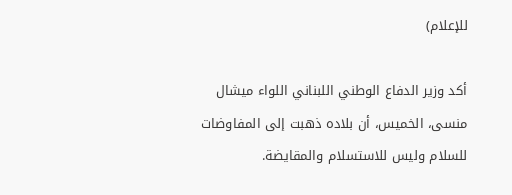للإعلام)

أكد وزير الدفاع الوطني اللبناني اللواء ميشال منسى، الخميس، أن بلاده ذهبت إلى المفاوضات للسلام وليس للاستسلام والمقايضة.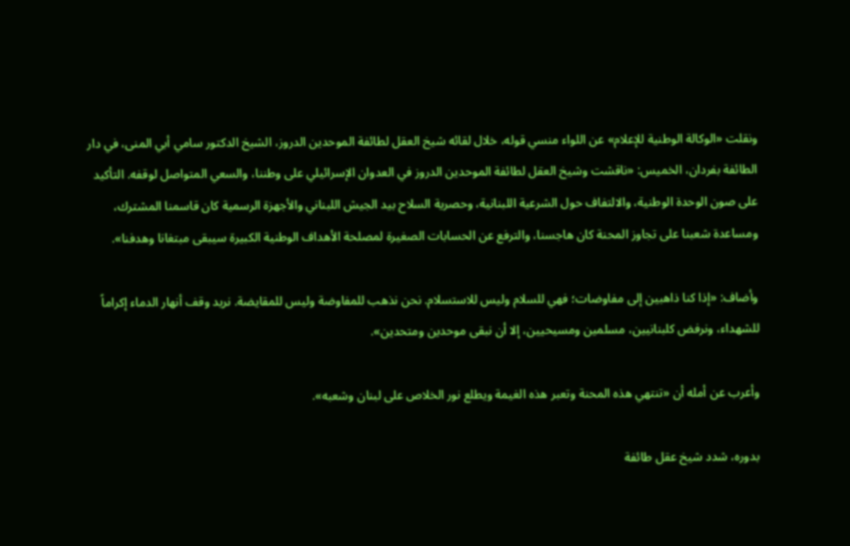ونقلت «الوكالة الوطنية للإعلام» عن اللواء منسي قوله، خلال لقائه شيخ العقل لطائفة الموحدين الدروز، الشيخ الدكتور سامي أبي المنى، في دار الطائفة بفردان، الخميس: «ناقشت وشيخ العقل لطائفة الموحدين الدروز في العدوان الإسرائيلي على وطننا، والسعي المتواصل لوقفه. التأكيد على صون الوحدة الوطنية، والالتفاف حول الشرعية اللبنانية، وحصرية السلاح بيد الجيش اللبناني والأجهزة الرسمية كان قاسمنا المشترك، ومساعدة شعبنا على تجاوز المحنة كان هاجسنا، والترفع عن الحسابات الصغيرة لمصلحة الأهداف الوطنية الكبيرة سيبقى مبتغانا وهدفنا».

وأضاف: «إذا كنا ذاهبين إلى مفاوضات؛ فهي للسلام وليس للاستسلام. نحن نذهب للمفاوضة وليس للمقايضة. نريد وقف أنهار الدماء إكراماً للشهداء، ونرفض كلبنانيين، مسلمين ومسيحيين، إلا أن نبقى موحدين ومتحدين».

وأعرب عن أمله أن «تنتهي هذه المحنة وتعبر هذه الغيمة ويطلع نور الخلاص على لبنان وشعبه».

بدوره، شدد شيخ عقل طائفة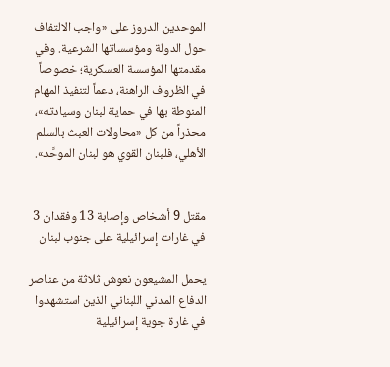الموحدين الدروز على «واجب الالتفاف حول الدولة ومؤسساتها الشرعية. وفي مقدمتها المؤسسة العسكرية؛ خصوصاً في الظروف الراهنة، دعماً لتنفيذ المهام المنوطة بها في حماية لبنان وسيادته»، محذراً من كل «محاولات العبث بالسلم الأهلي، فلبنان القوي هو لبنان الموحَّد».


مقتل 9 أشخاص وإصابة 13 وفقدان 3 في غارات إسرائيلية على جنوب لبنان

يحمل المشيعون نعوش ثلاثة من عناصر الدفاع المدني اللبناني الذين استشهدوا في غارة جوية إسرائيلية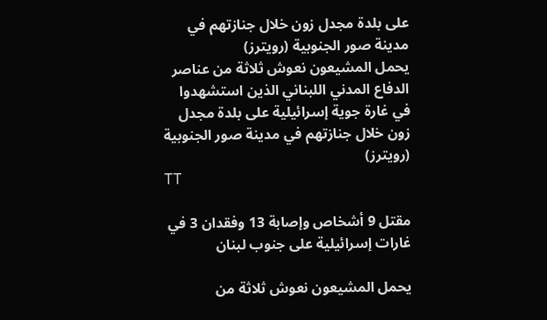على بلدة مجدل زون خلال جنازتهم في مدينة صور الجنوبية (رويترز)
يحمل المشيعون نعوش ثلاثة من عناصر الدفاع المدني اللبناني الذين استشهدوا في غارة جوية إسرائيلية على بلدة مجدل زون خلال جنازتهم في مدينة صور الجنوبية (رويترز)
TT

مقتل 9 أشخاص وإصابة 13 وفقدان 3 في غارات إسرائيلية على جنوب لبنان

يحمل المشيعون نعوش ثلاثة من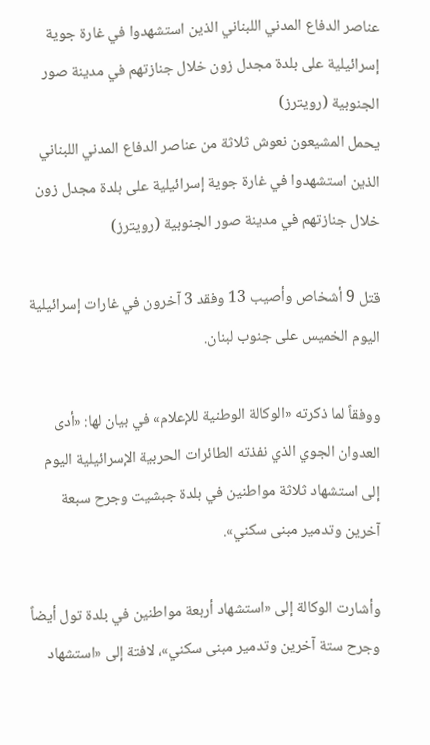عناصر الدفاع المدني اللبناني الذين استشهدوا في غارة جوية إسرائيلية على بلدة مجدل زون خلال جنازتهم في مدينة صور الجنوبية (رويترز)
يحمل المشيعون نعوش ثلاثة من عناصر الدفاع المدني اللبناني الذين استشهدوا في غارة جوية إسرائيلية على بلدة مجدل زون خلال جنازتهم في مدينة صور الجنوبية (رويترز)

قتل 9 أشخاص وأصيب 13 وفقد 3 آخرون في غارات إسرائيلية اليوم الخميس على جنوب لبنان.

ووفقاً لما ذكرته «الوكالة الوطنية للإعلام» في بيان لها: «أدى العدوان الجوي الذي نفذته الطائرات الحربية الإسرائيلية اليوم إلى استشهاد ثلاثة مواطنين في بلدة جبشيت وجرح سبعة آخرين وتدمير مبنى سكني».

وأشارت الوكالة إلى «استشهاد أربعة مواطنين في بلدة تول أيضاً وجرح ستة آخرين وتدمير مبنى سكني»، لافتة إلى «استشهاد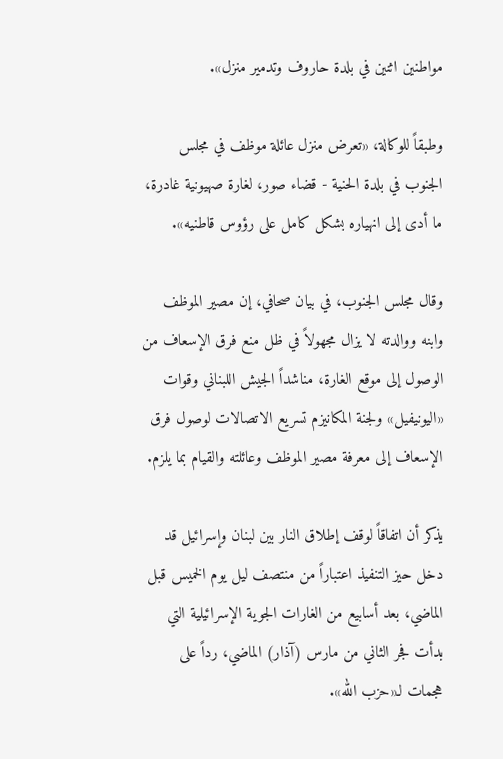مواطنين اثنين في بلدة حاروف وتدمير منزل».

وطبقاً للوكالة، «تعرض منزل عائلة موظف في مجلس الجنوب في بلدة الحنية - قضاء صور، لغارة صهيونية غادرة، ما أدى إلى انهياره بشكل كامل على رؤوس قاطنيه».

وقال مجلس الجنوب، في بيان صحافي، إن مصير الموظف وابنه ووالدته لا يزال مجهولاً في ظل منع فرق الإسعاف من الوصول إلى موقع الغارة، مناشداً الجيش اللبناني وقوات «اليونيفيل» ولجنة المكانيزم تسريع الاتصالات لوصول فرق الإسعاف إلى معرفة مصير الموظف وعائلته والقيام بما يلزم.

يذكر أن اتفاقاً لوقف إطلاق النار بين لبنان وإسرائيل قد دخل حيز التنفيذ اعتباراً من منتصف ليل يوم الخميس قبل الماضي، بعد أسابيع من الغارات الجوية الإسرائيلية التي بدأت فجر الثاني من مارس (آذار) الماضي، رداً على هجمات لـ«حزب الله».